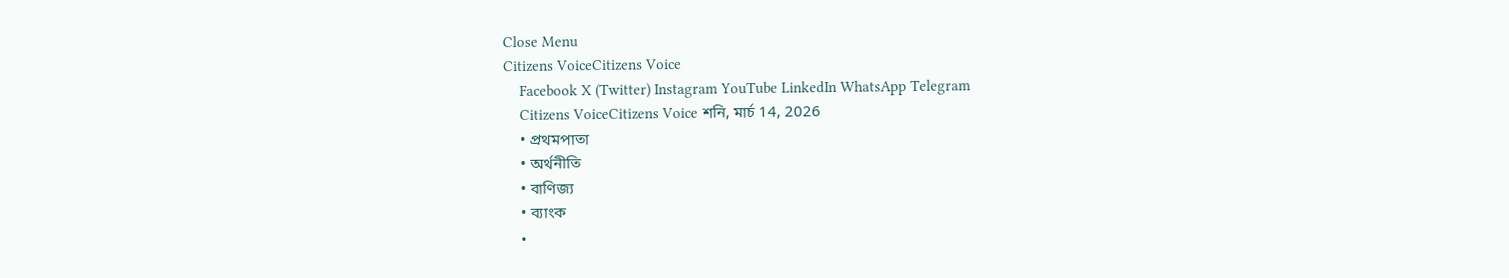Close Menu
Citizens VoiceCitizens Voice
    Facebook X (Twitter) Instagram YouTube LinkedIn WhatsApp Telegram
    Citizens VoiceCitizens Voice শনি, মার্চ 14, 2026
    • প্রথমপাতা
    • অর্থনীতি
    • বাণিজ্য
    • ব্যাংক
    •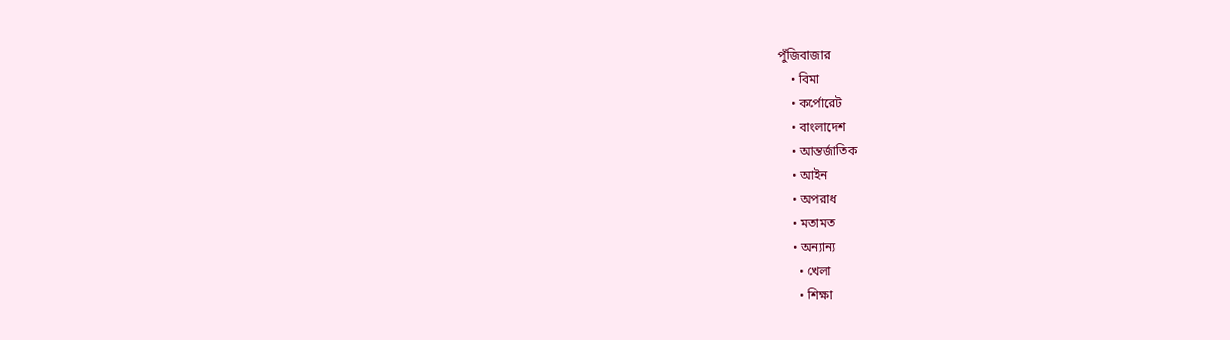পুঁজিবাজার
    • বিমা
    • কর্পোরেট
    • বাংলাদেশ
    • আন্তর্জাতিক
    • আইন
    • অপরাধ
    • মতামত
    • অন্যান্য
      • খেলা
      • শিক্ষা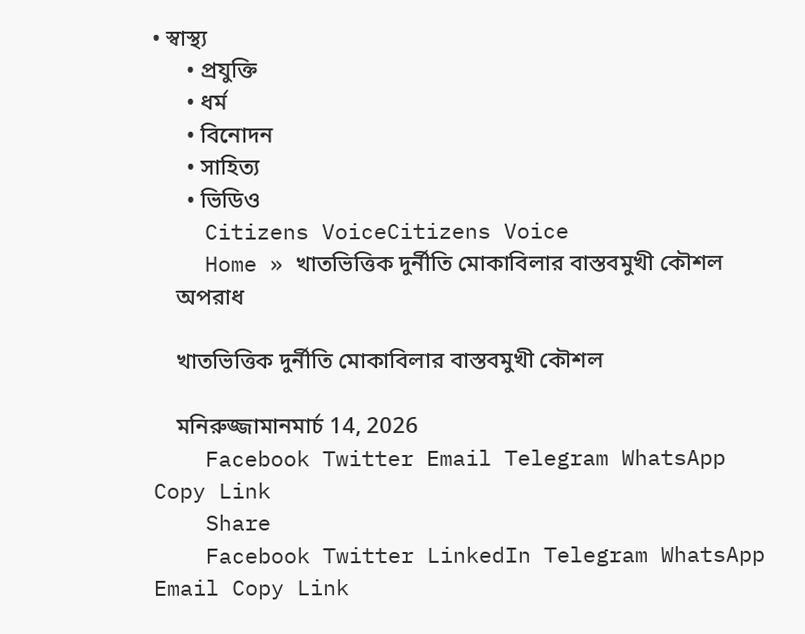• স্বাস্থ্য
      • প্রযুক্তি
      • ধর্ম
      • বিনোদন
      • সাহিত্য
      • ভিডিও
    Citizens VoiceCitizens Voice
    Home » খাতভিত্তিক দুর্নীতি মোকাবিলার বাস্তবমুখী কৌশল
    অপরাধ

    খাতভিত্তিক দুর্নীতি মোকাবিলার বাস্তবমুখী কৌশল

    মনিরুজ্জামানমার্চ 14, 2026
    Facebook Twitter Email Telegram WhatsApp Copy Link
    Share
    Facebook Twitter LinkedIn Telegram WhatsApp Email Copy Link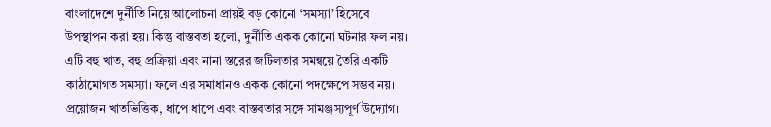বাংলাদেশে দুর্নীতি নিয়ে আলোচনা প্রায়ই বড় কোনো ‘সমস্যা’ হিসেবে উপস্থাপন করা হয়। কিন্তু বাস্তবতা হলো, দুর্নীতি একক কোনো ঘটনার ফল নয়। এটি বহু খাত, বহু প্রক্রিয়া এবং নানা স্তরের জটিলতার সমন্বয়ে তৈরি একটি কাঠামোগত সমস্যা। ফলে এর সমাধানও একক কোনো পদক্ষেপে সম্ভব নয়। প্রয়োজন খাতভিত্তিক, ধাপে ধাপে এবং বাস্তবতার সঙ্গে সামঞ্জস্যপূর্ণ উদ্যোগ।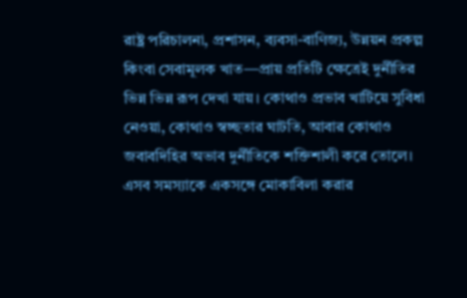রাষ্ট্র পরিচালনা, প্রশাসন, ব্যবসা-বাণিজ্য, উন্নয়ন প্রকল্প কিংবা সেবামূলক খাত—প্রায় প্রতিটি ক্ষেত্রেই দুর্নীতির ভিন্ন ভিন্ন রূপ দেখা যায়। কোথাও প্রভাব খাটিয়ে সুবিধা নেওয়া, কোথাও স্বচ্ছতার ঘাটতি, আবার কোথাও জবাবদিহির অভাব দুর্নীতিকে শক্তিশালী করে তোলে। এসব সমস্যাকে একসঙ্গে মোকাবিলা করার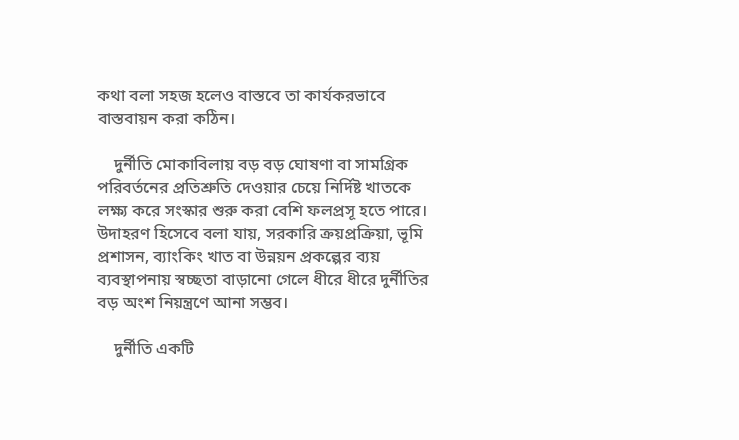কথা বলা সহজ হলেও বাস্তবে তা কার্যকরভাবে বাস্তবায়ন করা কঠিন।

    দুর্নীতি মোকাবিলায় বড় বড় ঘোষণা বা সামগ্রিক পরিবর্তনের প্রতিশ্রুতি দেওয়ার চেয়ে নির্দিষ্ট খাতকে লক্ষ্য করে সংস্কার শুরু করা বেশি ফলপ্রসূ হতে পারে। উদাহরণ হিসেবে বলা যায়, সরকারি ক্রয়প্রক্রিয়া, ভূমি প্রশাসন, ব্যাংকিং খাত বা উন্নয়ন প্রকল্পের ব্যয় ব্যবস্থাপনায় স্বচ্ছতা বাড়ানো গেলে ধীরে ধীরে দুর্নীতির বড় অংশ নিয়ন্ত্রণে আনা সম্ভব।

    দুর্নীতি একটি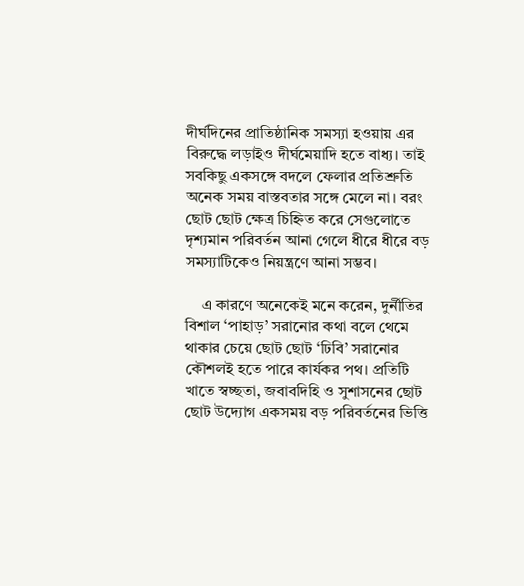দীর্ঘদিনের প্রাতিষ্ঠানিক সমস্যা হওয়ায় এর বিরুদ্ধে লড়াইও দীর্ঘমেয়াদি হতে বাধ্য। তাই সবকিছু একসঙ্গে বদলে ফেলার প্রতিশ্রুতি অনেক সময় বাস্তবতার সঙ্গে মেলে না। বরং ছোট ছোট ক্ষেত্র চিহ্নিত করে সেগুলোতে দৃশ্যমান পরিবর্তন আনা গেলে ধীরে ধীরে বড় সমস্যাটিকেও নিয়ন্ত্রণে আনা সম্ভব।

    এ কারণে অনেকেই মনে করেন, দুর্নীতির বিশাল ‘পাহাড়’ সরানোর কথা বলে থেমে থাকার চেয়ে ছোট ছোট ‘ঢিবি’ সরানোর কৌশলই হতে পারে কার্যকর পথ। প্রতিটি খাতে স্বচ্ছতা, জবাবদিহি ও সুশাসনের ছোট ছোট উদ্যোগ একসময় বড় পরিবর্তনের ভিত্তি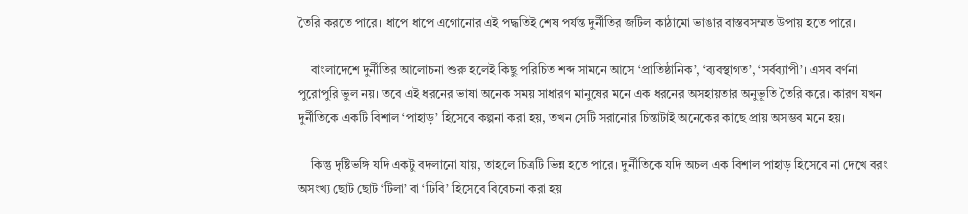তৈরি করতে পারে। ধাপে ধাপে এগোনোর এই পদ্ধতিই শেষ পর্যন্ত দুর্নীতির জটিল কাঠামো ভাঙার বাস্তবসম্মত উপায় হতে পারে।

    বাংলাদেশে দুর্নীতির আলোচনা শুরু হলেই কিছু পরিচিত শব্দ সামনে আসে ‘প্রাতিষ্ঠানিক’, ‘ব্যবস্থাগত’, ‘সর্বব্যাপী’। এসব বর্ণনা পুরোপুরি ভুল নয়। তবে এই ধরনের ভাষা অনেক সময় সাধারণ মানুষের মনে এক ধরনের অসহায়তার অনুভূতি তৈরি করে। কারণ যখন দুর্নীতিকে একটি বিশাল ‘পাহাড়’ হিসেবে কল্পনা করা হয়, তখন সেটি সরানোর চিন্তাটাই অনেকের কাছে প্রায় অসম্ভব মনে হয়।

    কিন্তু দৃষ্টিভঙ্গি যদি একটু বদলানো যায়, তাহলে চিত্রটি ভিন্ন হতে পারে। দুর্নীতিকে যদি অচল এক বিশাল পাহাড় হিসেবে না দেখে বরং অসংখ্য ছোট ছোট ‘টিলা’ বা ‘ঢিবি’ হিসেবে বিবেচনা করা হয়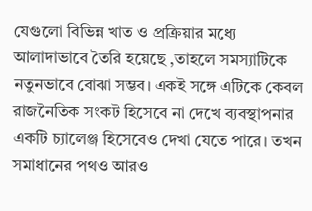যেগুলো বিভিন্ন খাত ও প্রক্রিয়ার মধ্যে আলাদাভাবে তৈরি হয়েছে ,তাহলে সমস্যাটিকে নতুনভাবে বোঝা সম্ভব। একই সঙ্গে এটিকে কেবল রাজনৈতিক সংকট হিসেবে না দেখে ব্যবস্থাপনার একটি চ্যালেঞ্জ হিসেবেও দেখা যেতে পারে। তখন সমাধানের পথও আরও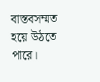বাস্তবসম্মত হয়ে উঠতে পারে।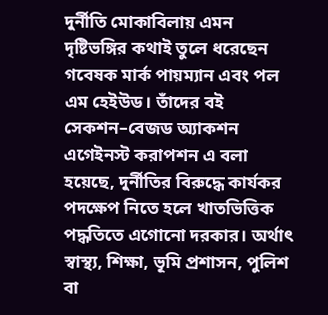দুর্নীতি মোকাবিলায় এমন দৃষ্টিভঙ্গির কথাই তুলে ধরেছেন গবেষক মার্ক পায়ম্যান এবং পল এম হেইউড। তাঁদের বই সেকশন–বেজড অ্যাকশন এগেইনস্ট করাপশন এ বলা হয়েছে, দুর্নীতির বিরুদ্ধে কার্যকর পদক্ষেপ নিতে হলে খাতভিত্তিক পদ্ধতিতে এগোনো দরকার। অর্থাৎ স্বাস্থ্য, শিক্ষা, ভূমি প্রশাসন, পুলিশ বা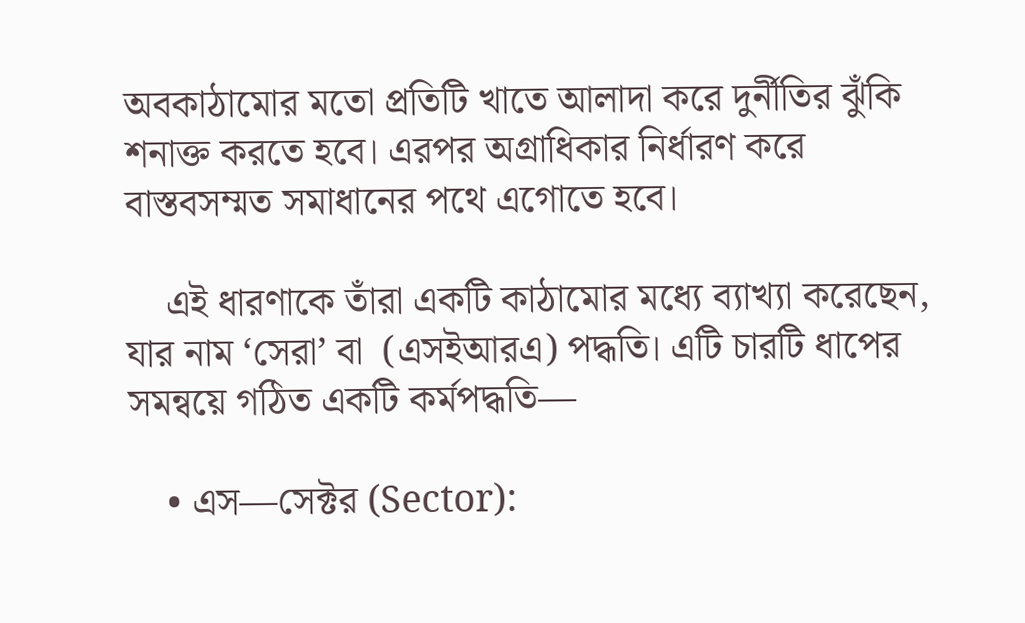অবকাঠামোর মতো প্রতিটি খাতে আলাদা করে দুর্নীতির ঝুঁকি শনাক্ত করতে হবে। এরপর অগ্রাধিকার নির্ধারণ করে বাস্তবসম্মত সমাধানের পথে এগোতে হবে।

    এই ধারণাকে তাঁরা একটি কাঠামোর মধ্যে ব্যাখ্যা করেছেন, যার নাম ‘সেরা’ বা  (এসইআরএ) পদ্ধতি। এটি চারটি ধাপের সমন্বয়ে গঠিত একটি কর্মপদ্ধতি—

    • এস—সেক্টর (Sector):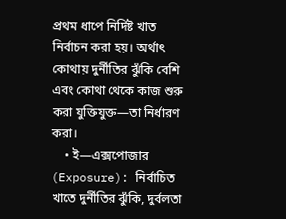প্রথম ধাপে নির্দিষ্ট খাত নির্বাচন করা হয়। অর্থাৎ কোথায় দুর্নীতির ঝুঁকি বেশি এবং কোথা থেকে কাজ শুরু করা যুক্তিযুক্ত—তা নির্ধারণ করা।
    • ই—এক্সপোজার (Exposure): নির্বাচিত খাতে দুর্নীতির ঝুঁকি, দুর্বলতা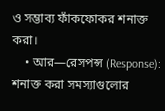ও সম্ভাব্য ফাঁকফোকর শনাক্ত করা।
    • আর—রেসপন্স (Response): শনাক্ত করা সমস্যাগুলোর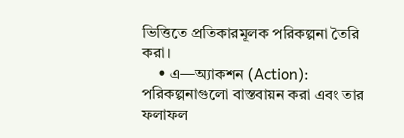ভিত্তিতে প্রতিকারমূলক পরিকল্পনা তৈরি করা।
    • এ—অ্যাকশন (Action): পরিকল্পনাগুলো বাস্তবায়ন করা এবং তার ফলাফল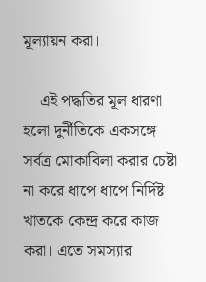মূল্যায়ন করা।

    এই পদ্ধতির মূল ধারণা হলো দুর্নীতিকে একসঙ্গে সর্বত্র মোকাবিলা করার চেষ্টা না করে ধাপে ধাপে নির্দিষ্ট খাতকে কেন্দ্র করে কাজ করা। এতে সমস্যার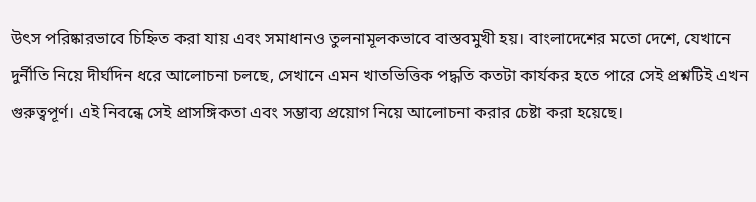উৎস পরিষ্কারভাবে চিহ্নিত করা যায় এবং সমাধানও তুলনামূলকভাবে বাস্তবমুখী হয়। বাংলাদেশের মতো দেশে, যেখানে দুর্নীতি নিয়ে দীর্ঘদিন ধরে আলোচনা চলছে, সেখানে এমন খাতভিত্তিক পদ্ধতি কতটা কার্যকর হতে পারে সেই প্রশ্নটিই এখন গুরুত্বপূর্ণ। এই নিবন্ধে সেই প্রাসঙ্গিকতা এবং সম্ভাব্য প্রয়োগ নিয়ে আলোচনা করার চেষ্টা করা হয়েছে।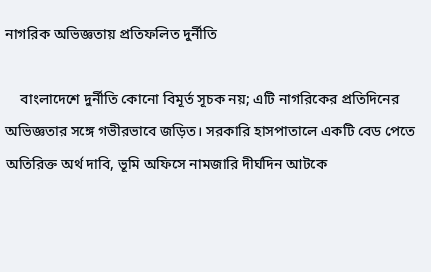নাগরিক অভিজ্ঞতায় প্রতিফলিত দুর্নীতি

    বাংলাদেশে দুর্নীতি কোনো বিমূর্ত সূচক নয়; এটি নাগরিকের প্রতিদিনের অভিজ্ঞতার সঙ্গে গভীরভাবে জড়িত। সরকারি হাসপাতালে একটি বেড পেতে অতিরিক্ত অর্থ দাবি, ভূমি অফিসে নামজারি দীর্ঘদিন আটকে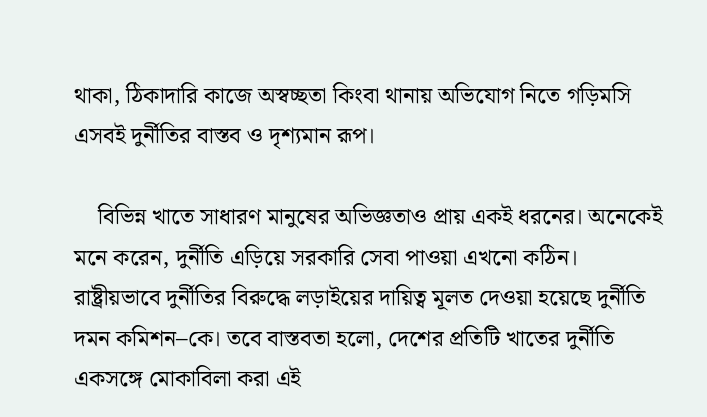থাকা, ঠিকাদারি কাজে অস্বচ্ছতা কিংবা থানায় অভিযোগ নিতে গড়িমসি এসবই দুর্নীতির বাস্তব ও দৃশ্যমান রূপ।

    বিভিন্ন খাতে সাধারণ মানুষের অভিজ্ঞতাও প্রায় একই ধরনের। অনেকেই মনে করেন, দুর্নীতি এড়িয়ে সরকারি সেবা পাওয়া এখনো কঠিন। রাষ্ট্রীয়ভাবে দুর্নীতির বিরুদ্ধে লড়াইয়ের দায়িত্ব মূলত দেওয়া হয়েছে দুর্নীতি দমন কমিশন–কে। তবে বাস্তবতা হলো, দেশের প্রতিটি খাতের দুর্নীতি একসঙ্গে মোকাবিলা করা এই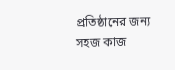প্রতিষ্ঠানের জন্য সহজ কাজ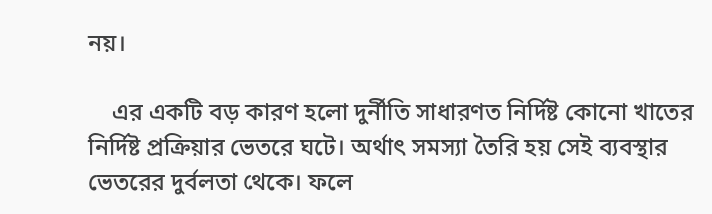নয়।

    এর একটি বড় কারণ হলো দুর্নীতি সাধারণত নির্দিষ্ট কোনো খাতের নির্দিষ্ট প্রক্রিয়ার ভেতরে ঘটে। অর্থাৎ সমস্যা তৈরি হয় সেই ব্যবস্থার ভেতরের দুর্বলতা থেকে। ফলে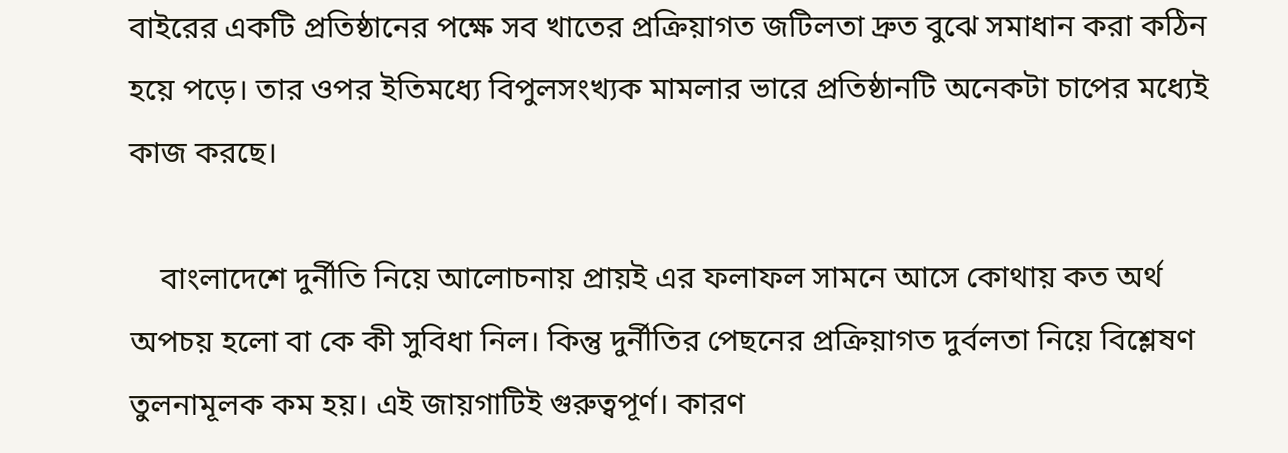বাইরের একটি প্রতিষ্ঠানের পক্ষে সব খাতের প্রক্রিয়াগত জটিলতা দ্রুত বুঝে সমাধান করা কঠিন হয়ে পড়ে। তার ওপর ইতিমধ্যে বিপুলসংখ্যক মামলার ভারে প্রতিষ্ঠানটি অনেকটা চাপের মধ্যেই কাজ করছে।

    বাংলাদেশে দুর্নীতি নিয়ে আলোচনায় প্রায়ই এর ফলাফল সামনে আসে কোথায় কত অর্থ অপচয় হলো বা কে কী সুবিধা নিল। কিন্তু দুর্নীতির পেছনের প্রক্রিয়াগত দুর্বলতা নিয়ে বিশ্লেষণ তুলনামূলক কম হয়। এই জায়গাটিই গুরুত্বপূর্ণ। কারণ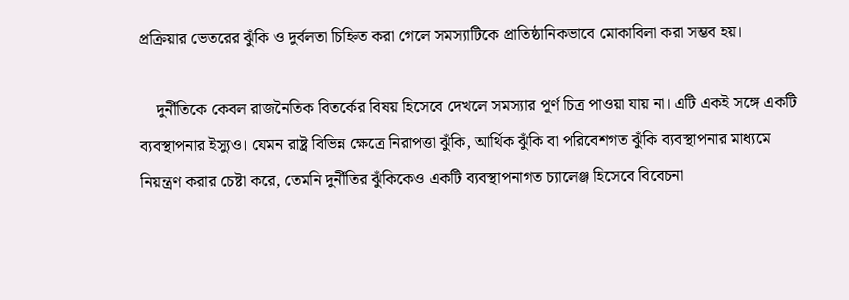প্রক্রিয়ার ভেতরের ঝুঁকি ও দুর্বলতা চিহ্নিত করা গেলে সমস্যাটিকে প্রাতিষ্ঠানিকভাবে মোকাবিলা করা সম্ভব হয়।

    দুর্নীতিকে কেবল রাজনৈতিক বিতর্কের বিষয় হিসেবে দেখলে সমস্যার পূর্ণ চিত্র পাওয়া যায় না। এটি একই সঙ্গে একটি ব্যবস্থাপনার ইস্যুও। যেমন রাষ্ট্র বিভিন্ন ক্ষেত্রে নিরাপত্তা ঝুঁকি, আর্থিক ঝুঁকি বা পরিবেশগত ঝুঁকি ব্যবস্থাপনার মাধ্যমে নিয়ন্ত্রণ করার চেষ্টা করে, তেমনি দুর্নীতির ঝুঁকিকেও একটি ব্যবস্থাপনাগত চ্যালেঞ্জ হিসেবে বিবেচনা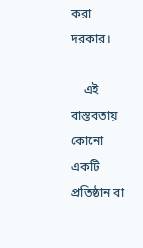করা দরকার।

    এই বাস্তবতায় কোনো একটি প্রতিষ্ঠান বা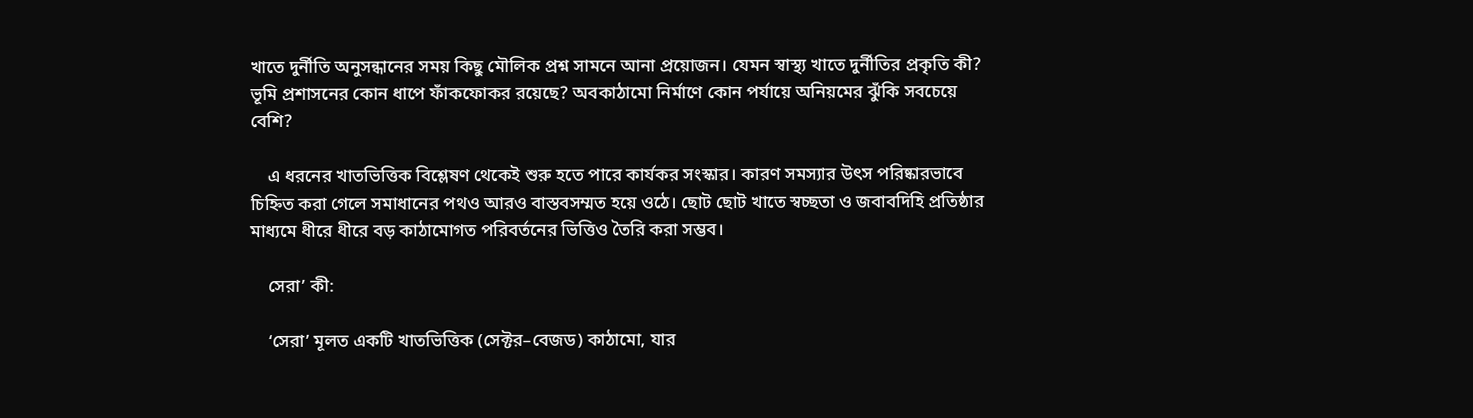খাতে দুর্নীতি অনুসন্ধানের সময় কিছু মৌলিক প্রশ্ন সামনে আনা প্রয়োজন। যেমন স্বাস্থ্য খাতে দুর্নীতির প্রকৃতি কী? ভূমি প্রশাসনের কোন ধাপে ফাঁকফোকর রয়েছে? অবকাঠামো নির্মাণে কোন পর্যায়ে অনিয়মের ঝুঁকি সবচেয়ে বেশি?

    এ ধরনের খাতভিত্তিক বিশ্লেষণ থেকেই শুরু হতে পারে কার্যকর সংস্কার। কারণ সমস্যার উৎস পরিষ্কারভাবে চিহ্নিত করা গেলে সমাধানের পথও আরও বাস্তবসম্মত হয়ে ওঠে। ছোট ছোট খাতে স্বচ্ছতা ও জবাবদিহি প্রতিষ্ঠার মাধ্যমে ধীরে ধীরে বড় কাঠামোগত পরিবর্তনের ভিত্তিও তৈরি করা সম্ভব।

    সেরা’ কী:

    ‘সেরা’ মূলত একটি খাতভিত্তিক (সেক্টর–বেজড) কাঠামো, যার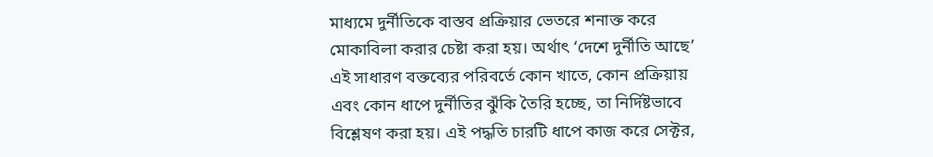মাধ্যমে দুর্নীতিকে বাস্তব প্রক্রিয়ার ভেতরে শনাক্ত করে মোকাবিলা করার চেষ্টা করা হয়। অর্থাৎ ‘দেশে দুর্নীতি আছে’ এই সাধারণ বক্তব্যের পরিবর্তে কোন খাতে, কোন প্রক্রিয়ায় এবং কোন ধাপে দুর্নীতির ঝুঁকি তৈরি হচ্ছে, তা নির্দিষ্টভাবে বিশ্লেষণ করা হয়। এই পদ্ধতি চারটি ধাপে কাজ করে সেক্টর,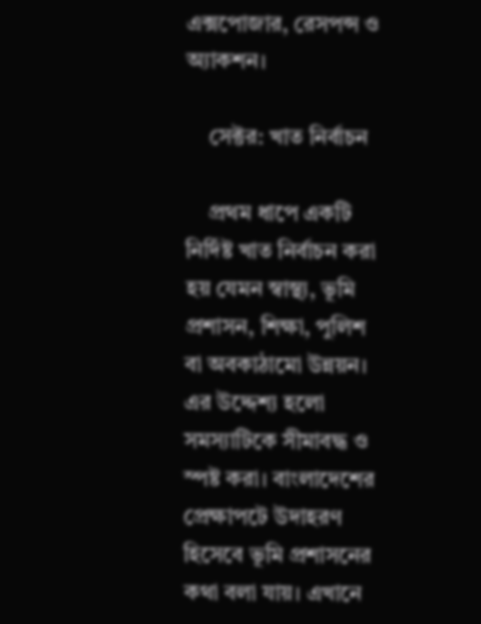এক্সপোজার, রেসপন্স ও অ্যাকশন।

    সেক্টর: খাত নির্বাচন

    প্রথম ধাপে একটি নির্দিষ্ট খাত নির্বাচন করা হয় যেমন স্বাস্থ্য, ভূমি প্রশাসন, শিক্ষা, পুলিশ বা অবকাঠামো উন্নয়ন। এর উদ্দেশ্য হলো সমস্যাটিকে সীমাবদ্ধ ও স্পষ্ট করা। বাংলাদেশের প্রেক্ষাপটে উদাহরণ হিসেবে ভূমি প্রশাসনের কথা বলা যায়। এখানে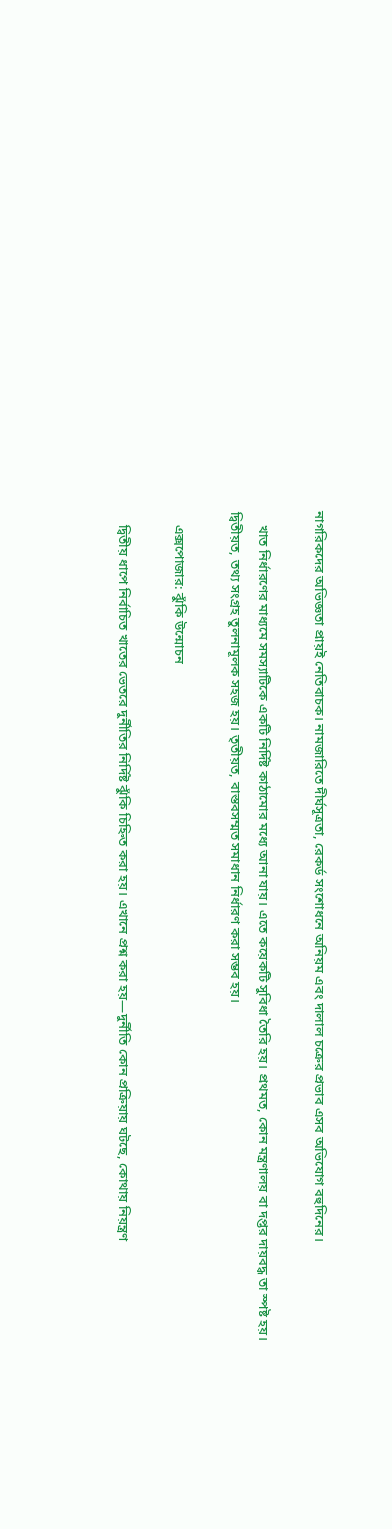নাগরিকদের অভিজ্ঞতা প্রায়ই নেতিবাচক। নামজারিতে দীর্ঘসূত্রতা, রেকর্ড সংশোধনে অনিয়ম এবং দালাল চক্রের প্রভাব এসব অভিযোগ বহুদিনের।

    খাত নির্ধারণের মাধ্যমে সমস্যাটিকে একটি নির্দিষ্ট কাঠামোর মধ্যে আনা যায়। এতে কয়েকটি সুবিধা তৈরি হয়। প্রথমত, কোন মন্ত্রণালয় বা দপ্তর দায়বদ্ধ তা স্পষ্ট হয়। দ্বিতীয়ত, তথ্য সংগ্রহ তুলনামূলক সহজ হয়। তৃতীয়ত, বাস্তবসম্মত সমাধান নির্ধারণ করা সম্ভব হয়।

    এক্সপোজার: ঝুঁকি উন্মোচন

    দ্বিতীয় ধাপে নির্বাচিত খাতের ভেতরে দুর্নীতির নির্দিষ্ট ঝুঁকি চিহ্নিত করা হয়। এখানে প্রশ্ন করা হয়—দুর্নীতি কোন প্রক্রিয়ায় ঘটছে, কোথায় নিয়ন্ত্রণ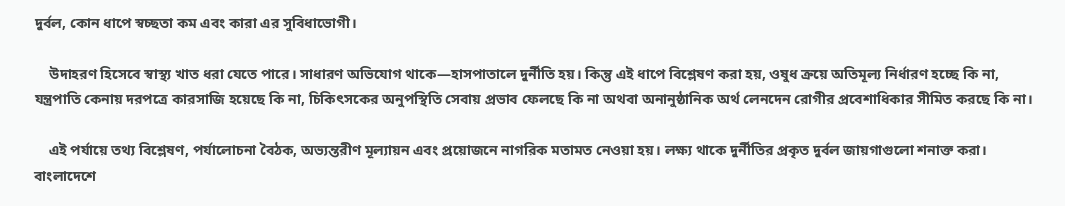দুর্বল, কোন ধাপে স্বচ্ছতা কম এবং কারা এর সুবিধাভোগী।

    উদাহরণ হিসেবে স্বাস্থ্য খাত ধরা যেতে পারে। সাধারণ অভিযোগ থাকে—হাসপাতালে দুর্নীতি হয়। কিন্তু এই ধাপে বিশ্লেষণ করা হয়, ওষুধ ক্রয়ে অতিমূল্য নির্ধারণ হচ্ছে কি না, যন্ত্রপাতি কেনায় দরপত্রে কারসাজি হয়েছে কি না, চিকিৎসকের অনুপস্থিতি সেবায় প্রভাব ফেলছে কি না অথবা অনানুষ্ঠানিক অর্থ লেনদেন রোগীর প্রবেশাধিকার সীমিত করছে কি না।

    এই পর্যায়ে তথ্য বিশ্লেষণ, পর্যালোচনা বৈঠক, অভ্যন্তরীণ মূল্যায়ন এবং প্রয়োজনে নাগরিক মতামত নেওয়া হয়। লক্ষ্য থাকে দুর্নীতির প্রকৃত দুর্বল জায়গাগুলো শনাক্ত করা। বাংলাদেশে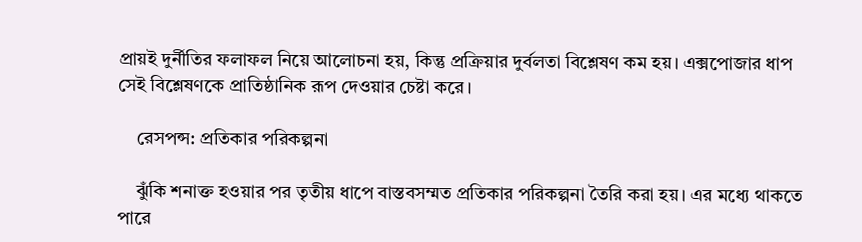প্রায়ই দুর্নীতির ফলাফল নিয়ে আলোচনা হয়, কিন্তু প্রক্রিয়ার দুর্বলতা বিশ্লেষণ কম হয়। এক্সপোজার ধাপ সেই বিশ্লেষণকে প্রাতিষ্ঠানিক রূপ দেওয়ার চেষ্টা করে।

    রেসপন্স: প্রতিকার পরিকল্পনা

    ঝুঁকি শনাক্ত হওয়ার পর তৃতীয় ধাপে বাস্তবসম্মত প্রতিকার পরিকল্পনা তৈরি করা হয়। এর মধ্যে থাকতে পারে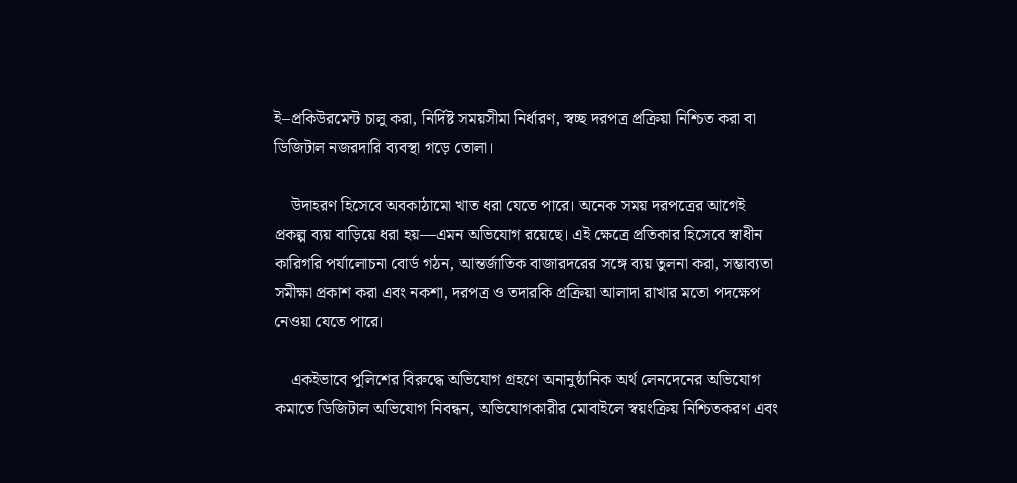ই–প্রকিউরমেন্ট চালু করা, নির্দিষ্ট সময়সীমা নির্ধারণ, স্বচ্ছ দরপত্র প্রক্রিয়া নিশ্চিত করা বা ডিজিটাল নজরদারি ব্যবস্থা গড়ে তোলা।

    উদাহরণ হিসেবে অবকাঠামো খাত ধরা যেতে পারে। অনেক সময় দরপত্রের আগেই প্রকল্প ব্যয় বাড়িয়ে ধরা হয়—এমন অভিযোগ রয়েছে। এই ক্ষেত্রে প্রতিকার হিসেবে স্বাধীন কারিগরি পর্যালোচনা বোর্ড গঠন, আন্তর্জাতিক বাজারদরের সঙ্গে ব্যয় তুলনা করা, সম্ভাব্যতা সমীক্ষা প্রকাশ করা এবং নকশা, দরপত্র ও তদারকি প্রক্রিয়া আলাদা রাখার মতো পদক্ষেপ নেওয়া যেতে পারে।

    একইভাবে পুলিশের বিরুদ্ধে অভিযোগ গ্রহণে অনানুষ্ঠানিক অর্থ লেনদেনের অভিযোগ কমাতে ডিজিটাল অভিযোগ নিবন্ধন, অভিযোগকারীর মোবাইলে স্বয়ংক্রিয় নিশ্চিতকরণ এবং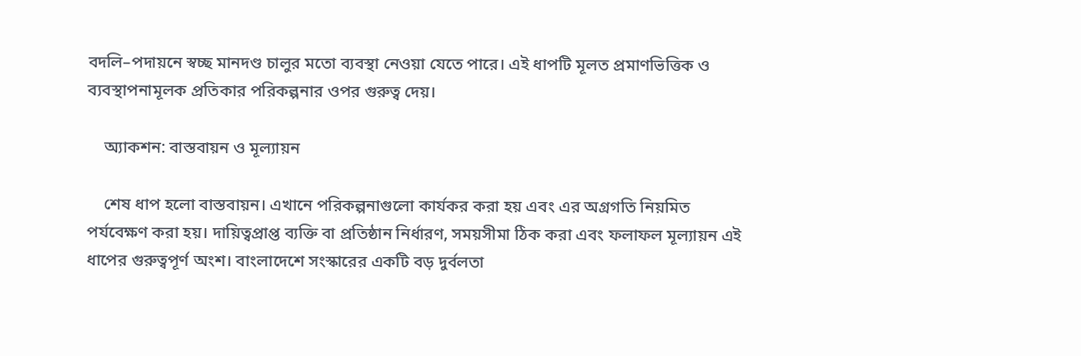বদলি–পদায়নে স্বচ্ছ মানদণ্ড চালুর মতো ব্যবস্থা নেওয়া যেতে পারে। এই ধাপটি মূলত প্রমাণভিত্তিক ও ব্যবস্থাপনামূলক প্রতিকার পরিকল্পনার ওপর গুরুত্ব দেয়।

    অ্যাকশন: বাস্তবায়ন ও মূল্যায়ন

    শেষ ধাপ হলো বাস্তবায়ন। এখানে পরিকল্পনাগুলো কার্যকর করা হয় এবং এর অগ্রগতি নিয়মিত পর্যবেক্ষণ করা হয়। দায়িত্বপ্রাপ্ত ব্যক্তি বা প্রতিষ্ঠান নির্ধারণ, সময়সীমা ঠিক করা এবং ফলাফল মূল্যায়ন এই ধাপের গুরুত্বপূর্ণ অংশ। বাংলাদেশে সংস্কারের একটি বড় দুর্বলতা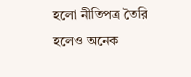হলো নীতিপত্র তৈরি হলেও অনেক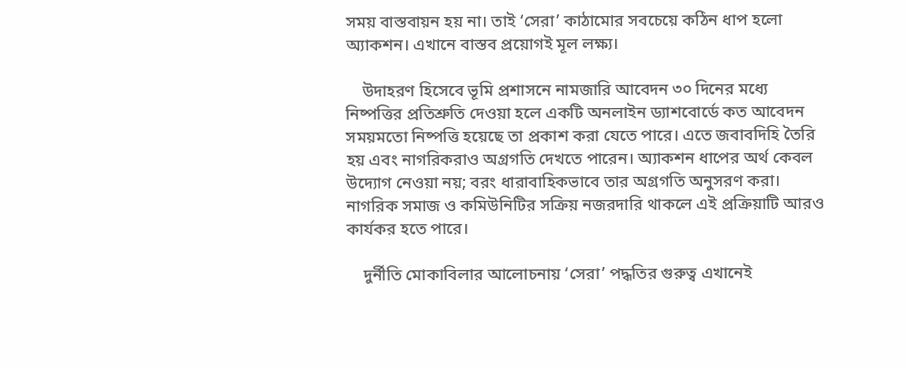সময় বাস্তবায়ন হয় না। তাই ‘সেরা’ কাঠামোর সবচেয়ে কঠিন ধাপ হলো অ্যাকশন। এখানে বাস্তব প্রয়োগই মূল লক্ষ্য।

    উদাহরণ হিসেবে ভূমি প্রশাসনে নামজারি আবেদন ৩০ দিনের মধ্যে নিষ্পত্তির প্রতিশ্রুতি দেওয়া হলে একটি অনলাইন ড্যাশবোর্ডে কত আবেদন সময়মতো নিষ্পত্তি হয়েছে তা প্রকাশ করা যেতে পারে। এতে জবাবদিহি তৈরি হয় এবং নাগরিকরাও অগ্রগতি দেখতে পারেন। অ্যাকশন ধাপের অর্থ কেবল উদ্যোগ নেওয়া নয়; বরং ধারাবাহিকভাবে তার অগ্রগতি অনুসরণ করা। নাগরিক সমাজ ও কমিউনিটির সক্রিয় নজরদারি থাকলে এই প্রক্রিয়াটি আরও কার্যকর হতে পারে।

    দুর্নীতি মোকাবিলার আলোচনায় ‘সেরা’ পদ্ধতির গুরুত্ব এখানেই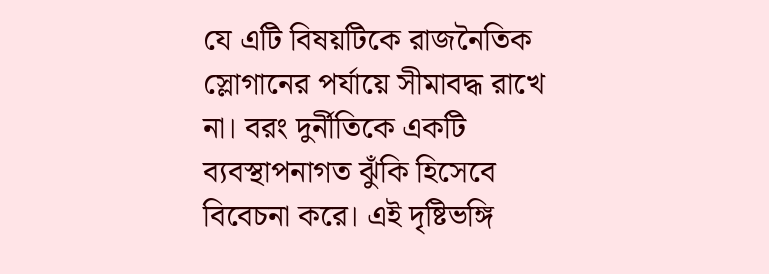যে এটি বিষয়টিকে রাজনৈতিক স্লোগানের পর্যায়ে সীমাবদ্ধ রাখে না। বরং দুর্নীতিকে একটি ব্যবস্থাপনাগত ঝুঁকি হিসেবে বিবেচনা করে। এই দৃষ্টিভঙ্গি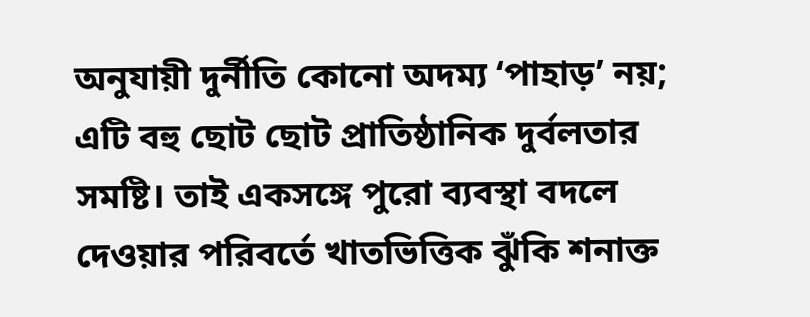অনুযায়ী দুর্নীতি কোনো অদম্য ‘পাহাড়’ নয়; এটি বহু ছোট ছোট প্রাতিষ্ঠানিক দুর্বলতার সমষ্টি। তাই একসঙ্গে পুরো ব্যবস্থা বদলে দেওয়ার পরিবর্তে খাতভিত্তিক ঝুঁকি শনাক্ত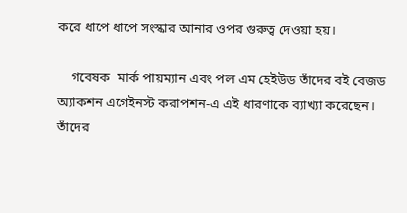করে ধাপে ধাপে সংস্কার আনার ওপর গুরুত্ব দেওয়া হয়।

    গবেষক  মার্ক পায়ম্যান এবং পল এম হেইউড তাঁদের বই বেজড অ্যাকশন এগেইনস্ট করাপশন-এ এই ধারণাকে ব্যাখ্যা করেছেন। তাঁদের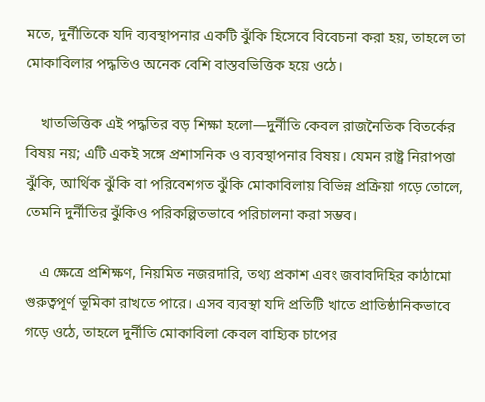মতে, দুর্নীতিকে যদি ব্যবস্থাপনার একটি ঝুঁকি হিসেবে বিবেচনা করা হয়, তাহলে তা মোকাবিলার পদ্ধতিও অনেক বেশি বাস্তবভিত্তিক হয়ে ওঠে।

    খাতভিত্তিক এই পদ্ধতির বড় শিক্ষা হলো—দুর্নীতি কেবল রাজনৈতিক বিতর্কের বিষয় নয়; এটি একই সঙ্গে প্রশাসনিক ও ব্যবস্থাপনার বিষয়। যেমন রাষ্ট্র নিরাপত্তা ঝুঁকি, আর্থিক ঝুঁকি বা পরিবেশগত ঝুঁকি মোকাবিলায় বিভিন্ন প্রক্রিয়া গড়ে তোলে, তেমনি দুর্নীতির ঝুঁকিও পরিকল্পিতভাবে পরিচালনা করা সম্ভব।

    এ ক্ষেত্রে প্রশিক্ষণ, নিয়মিত নজরদারি, তথ্য প্রকাশ এবং জবাবদিহির কাঠামো গুরুত্বপূর্ণ ভূমিকা রাখতে পারে। এসব ব্যবস্থা যদি প্রতিটি খাতে প্রাতিষ্ঠানিকভাবে গড়ে ওঠে, তাহলে দুর্নীতি মোকাবিলা কেবল বাহ্যিক চাপের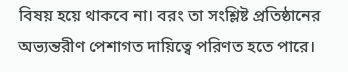বিষয় হয়ে থাকবে না। বরং তা সংশ্লিষ্ট প্রতিষ্ঠানের অভ্যন্তরীণ পেশাগত দায়িত্বে পরিণত হতে পারে।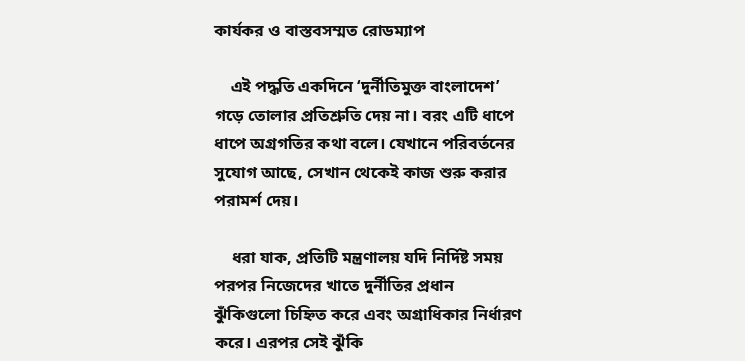কার্যকর ও বাস্তবসম্মত রোডম্যাপ

    এই পদ্ধতি একদিনে ‘দুর্নীতিমুক্ত বাংলাদেশ’ গড়ে তোলার প্রতিশ্রুতি দেয় না। বরং এটি ধাপে ধাপে অগ্রগতির কথা বলে। যেখানে পরিবর্তনের সুযোগ আছে, সেখান থেকেই কাজ শুরু করার পরামর্শ দেয়।

    ধরা যাক, প্রতিটি মন্ত্রণালয় যদি নির্দিষ্ট সময় পরপর নিজেদের খাতে দুর্নীতির প্রধান ঝুঁকিগুলো চিহ্নিত করে এবং অগ্রাধিকার নির্ধারণ করে। এরপর সেই ঝুঁকি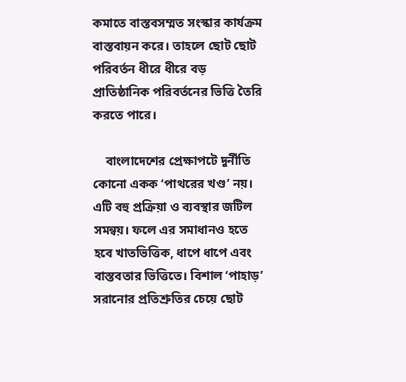কমাতে বাস্তবসম্মত সংস্কার কার্যক্রম বাস্তবায়ন করে। তাহলে ছোট ছোট পরিবর্তন ধীরে ধীরে বড় প্রাতিষ্ঠানিক পরিবর্তনের ভিত্তি তৈরি করতে পারে।

    বাংলাদেশের প্রেক্ষাপটে দুর্নীতি কোনো একক ‘পাথরের খণ্ড’ নয়। এটি বহু প্রক্রিয়া ও ব্যবস্থার জটিল সমন্বয়। ফলে এর সমাধানও হতে হবে খাতভিত্তিক, ধাপে ধাপে এবং বাস্তবতার ভিত্তিতে। বিশাল ‘পাহাড়’ সরানোর প্রতিশ্রুতির চেয়ে ছোট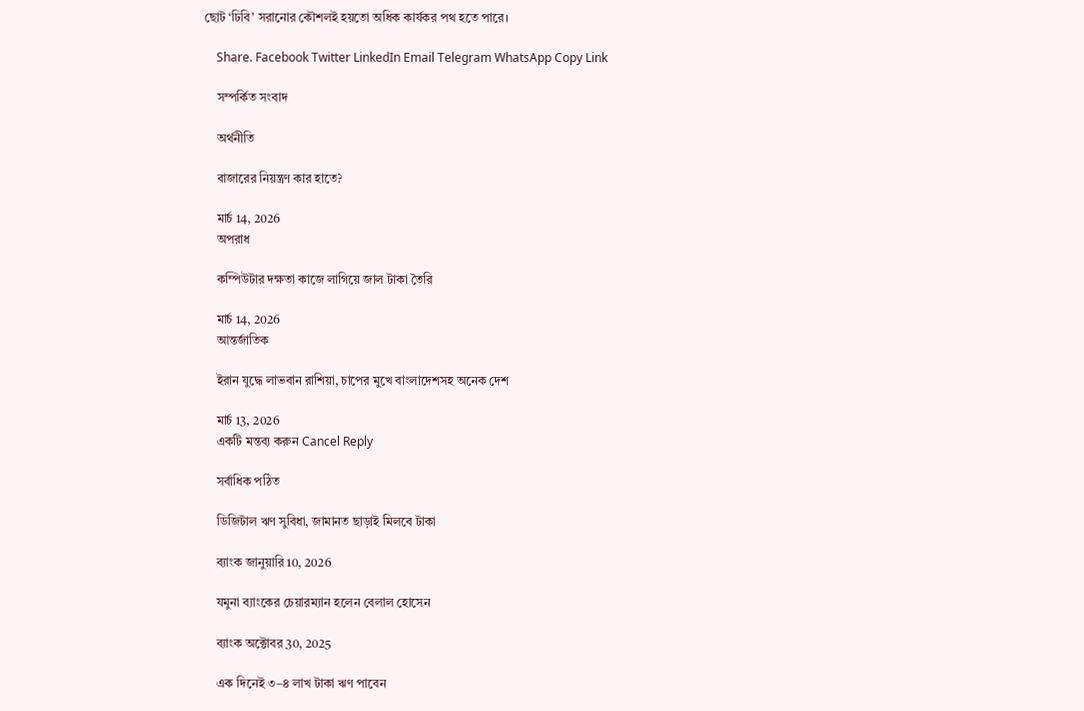ছোট ‘ঢিবি’ সরানোর কৌশলই হয়তো অধিক কার্যকর পথ হতে পারে।

    Share. Facebook Twitter LinkedIn Email Telegram WhatsApp Copy Link

    সম্পর্কিত সংবাদ

    অর্থনীতি

    বাজারের নিয়ন্ত্রণ কার হাতে?

    মার্চ 14, 2026
    অপরাধ

    কম্পিউটার দক্ষতা কাজে লাগিয়ে জাল টাকা তৈরি

    মার্চ 14, 2026
    আন্তর্জাতিক

    ইরান যুদ্ধে লাভবান রাশিয়া, চাপের মুখে বাংলাদেশসহ অনেক দেশ

    মার্চ 13, 2026
    একটি মন্তব্য করুন Cancel Reply

    সর্বাধিক পঠিত

    ডিজিটাল ঋণ সুবিধা, জামানত ছাড়াই মিলবে টাকা

    ব্যাংক জানুয়ারি 10, 2026

    যমুনা ব্যাংকের চেয়ারম্যান হলেন বেলাল হোসেন

    ব্যাংক অক্টোবর 30, 2025

    এক দিনেই ৩–৪ লাখ টাকা ঋণ পাবেন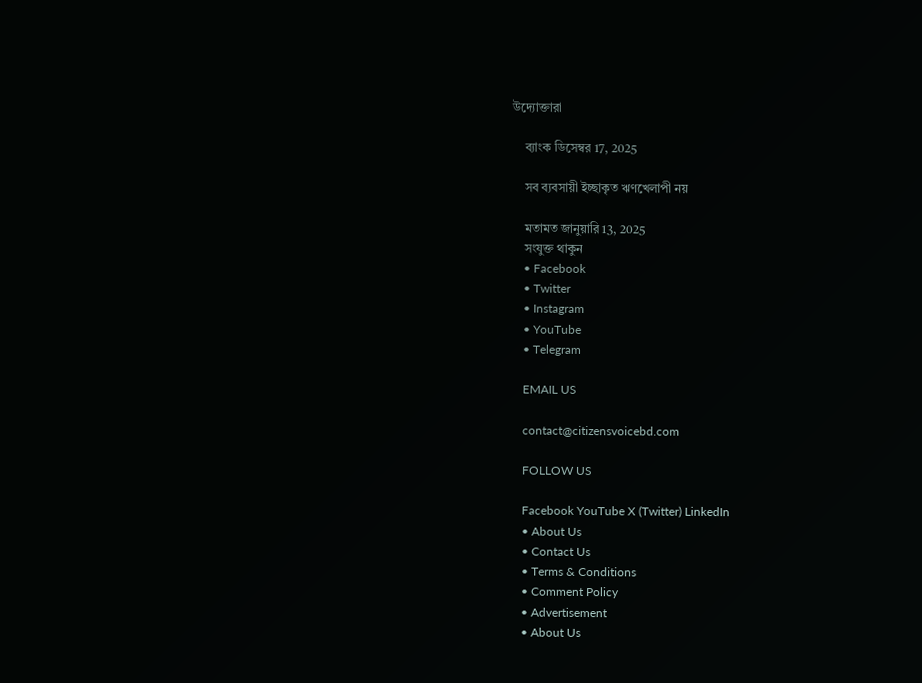উদ্যোক্তারা

    ব্যাংক ডিসেম্বর 17, 2025

    সব ব্যবসায়ী ইচ্ছাকৃত ঋণখেলাপী নয়

    মতামত জানুয়ারি 13, 2025
    সংযুক্ত থাকুন
    • Facebook
    • Twitter
    • Instagram
    • YouTube
    • Telegram

    EMAIL US

    contact@citizensvoicebd.com

    FOLLOW US

    Facebook YouTube X (Twitter) LinkedIn
    • About Us
    • Contact Us
    • Terms & Conditions
    • Comment Policy
    • Advertisement
    • About Us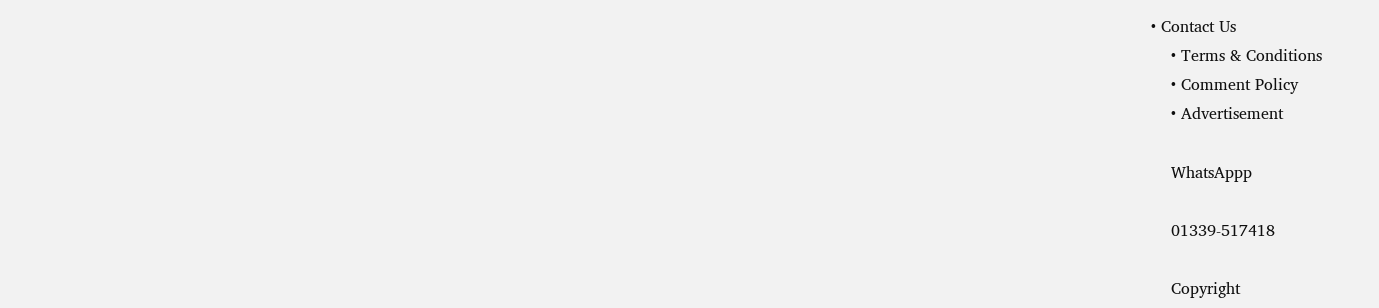• Contact Us
    • Terms & Conditions
    • Comment Policy
    • Advertisement

    WhatsAppp

    01339-517418

    Copyright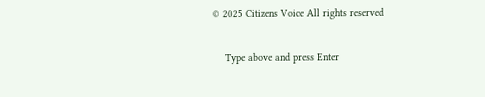© 2025 Citizens Voice All rights reserved

    Type above and press Enter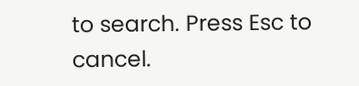to search. Press Esc to cancel.